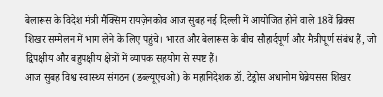बेलारूस के विदेश मंत्री मैक्सिम रायज़ेनकोव आज सुबह नई दिल्ली में आयोजित होने वाले 18वें ब्रिक्स शिखर सम्मेलन में भाग लेने के लिए पहुंचे। भारत और बेलारूस के बीच सौहार्दपूर्ण और मैत्रीपूर्ण संबंध हैं, जो द्विपक्षीय और बहुपक्षीय क्षेत्रों में व्यापक सहयोग से स्पष्ट हैं।
आज सुबह विश्व स्वास्थ्य संगठन (डब्ल्यूएचओ) के महानिदेशक डॉ. टेड्रोस अधानोम घेब्रेयसस शिखर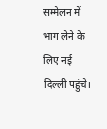सम्मेलन में भाग लेने के लिए नई दिल्ली पहुंचे।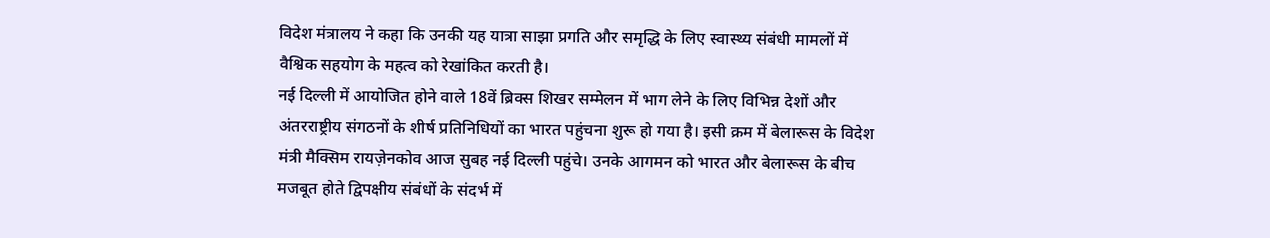विदेश मंत्रालय ने कहा कि उनकी यह यात्रा साझा प्रगति और समृद्धि के लिए स्वास्थ्य संबंधी मामलों में वैश्विक सहयोग के महत्व को रेखांकित करती है।
नई दिल्ली में आयोजित होने वाले 18वें ब्रिक्स शिखर सम्मेलन में भाग लेने के लिए विभिन्न देशों और अंतरराष्ट्रीय संगठनों के शीर्ष प्रतिनिधियों का भारत पहुंचना शुरू हो गया है। इसी क्रम में बेलारूस के विदेश मंत्री मैक्सिम रायज़ेनकोव आज सुबह नई दिल्ली पहुंचे। उनके आगमन को भारत और बेलारूस के बीच मजबूत होते द्विपक्षीय संबंधों के संदर्भ में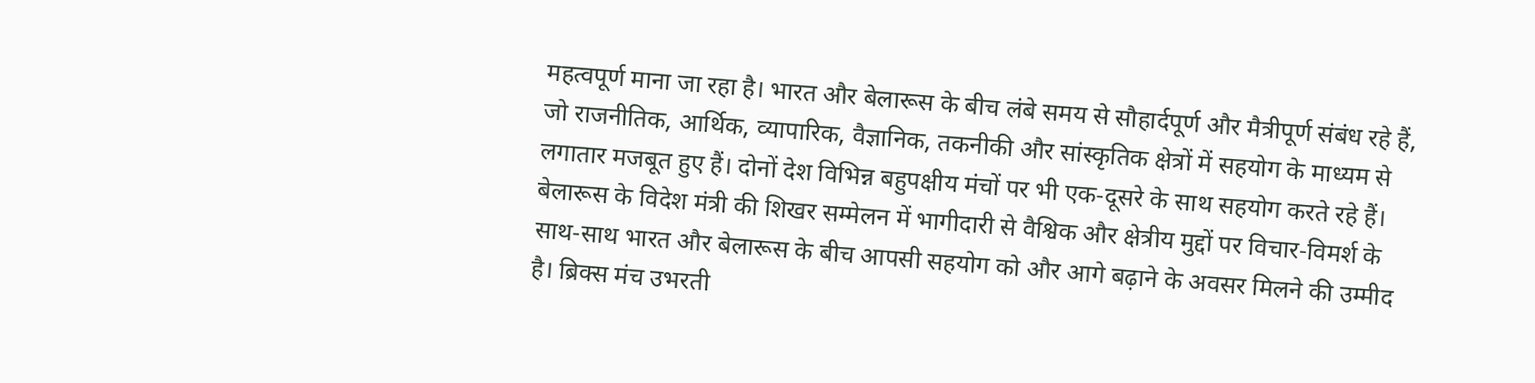महत्वपूर्ण माना जा रहा है। भारत और बेलारूस के बीच लंबे समय से सौहार्दपूर्ण और मैत्रीपूर्ण संबंध रहे हैं, जो राजनीतिक, आर्थिक, व्यापारिक, वैज्ञानिक, तकनीकी और सांस्कृतिक क्षेत्रों में सहयोग के माध्यम से लगातार मजबूत हुए हैं। दोनों देश विभिन्न बहुपक्षीय मंचों पर भी एक-दूसरे के साथ सहयोग करते रहे हैं। बेलारूस के विदेश मंत्री की शिखर सम्मेलन में भागीदारी से वैश्विक और क्षेत्रीय मुद्दों पर विचार-विमर्श के साथ-साथ भारत और बेलारूस के बीच आपसी सहयोग को और आगे बढ़ाने के अवसर मिलने की उम्मीद है। ब्रिक्स मंच उभरती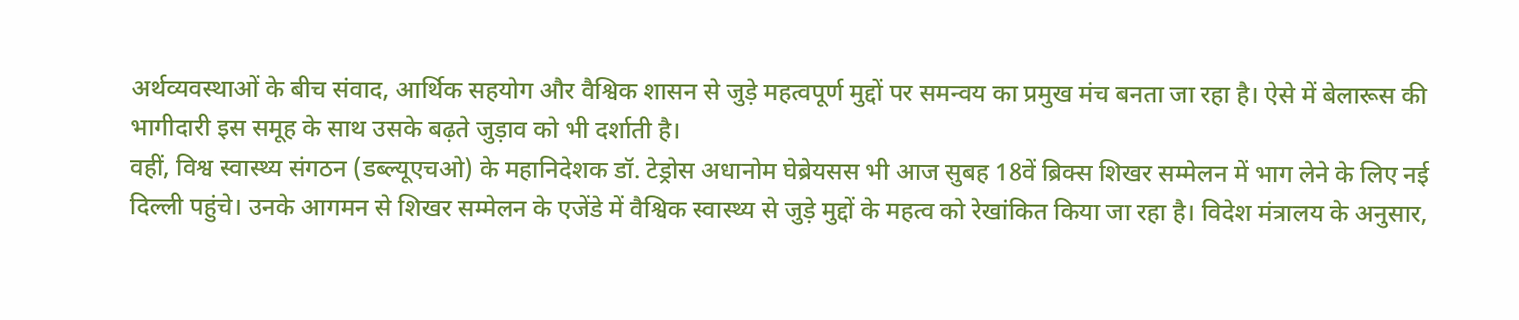अर्थव्यवस्थाओं के बीच संवाद, आर्थिक सहयोग और वैश्विक शासन से जुड़े महत्वपूर्ण मुद्दों पर समन्वय का प्रमुख मंच बनता जा रहा है। ऐसे में बेलारूस की भागीदारी इस समूह के साथ उसके बढ़ते जुड़ाव को भी दर्शाती है।
वहीं, विश्व स्वास्थ्य संगठन (डब्ल्यूएचओ) के महानिदेशक डॉ. टेड्रोस अधानोम घेब्रेयसस भी आज सुबह 18वें ब्रिक्स शिखर सम्मेलन में भाग लेने के लिए नई दिल्ली पहुंचे। उनके आगमन से शिखर सम्मेलन के एजेंडे में वैश्विक स्वास्थ्य से जुड़े मुद्दों के महत्व को रेखांकित किया जा रहा है। विदेश मंत्रालय के अनुसार,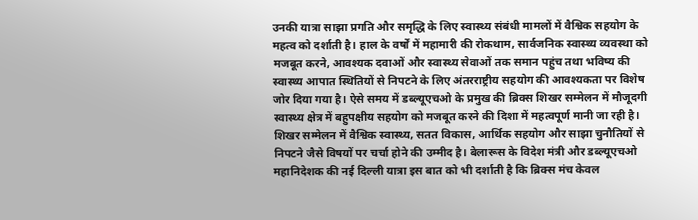उनकी यात्रा साझा प्रगति और समृद्धि के लिए स्वास्थ्य संबंधी मामलों में वैश्विक सहयोग के महत्व को दर्शाती है। हाल के वर्षों में महामारी की रोकथाम, सार्वजनिक स्वास्थ्य व्यवस्था को मजबूत करने, आवश्यक दवाओं और स्वास्थ्य सेवाओं तक समान पहुंच तथा भविष्य की स्वास्थ्य आपात स्थितियों से निपटने के लिए अंतरराष्ट्रीय सहयोग की आवश्यकता पर विशेष जोर दिया गया है। ऐसे समय में डब्ल्यूएचओ के प्रमुख की ब्रिक्स शिखर सम्मेलन में मौजूदगी स्वास्थ्य क्षेत्र में बहुपक्षीय सहयोग को मजबूत करने की दिशा में महत्वपूर्ण मानी जा रही है। शिखर सम्मेलन में वैश्विक स्वास्थ्य, सतत विकास, आर्थिक सहयोग और साझा चुनौतियों से निपटने जैसे विषयों पर चर्चा होने की उम्मीद है। बेलारूस के विदेश मंत्री और डब्ल्यूएचओ महानिदेशक की नई दिल्ली यात्रा इस बात को भी दर्शाती है कि ब्रिक्स मंच केवल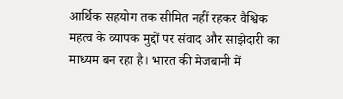आर्थिक सहयोग तक सीमित नहीं रहकर वैश्विक महत्व के व्यापक मुद्दों पर संवाद और साझेदारी का माध्यम बन रहा है। भारत की मेजबानी में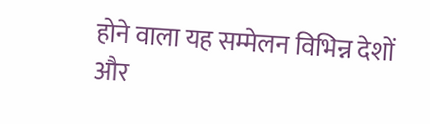होने वाला यह सम्मेलन विभिन्न देशों और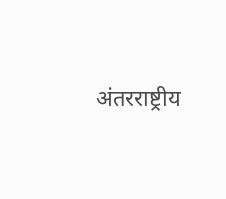अंतरराष्ट्रीय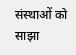संस्थाओं को साझा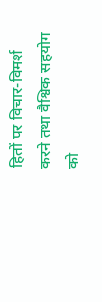हितों पर विचार-विमर्श करने तथा वैश्विक सहयोग को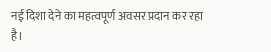नई दिशा देने का महत्वपूर्ण अवसर प्रदान कर रहा है।